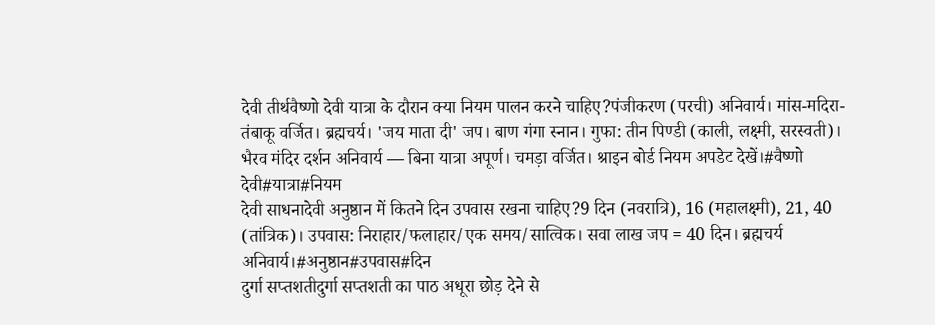देवी तीर्थवैष्णो देवी यात्रा के दौरान क्या नियम पालन करने चाहिए?पंजीकरण (परची) अनिवार्य। मांस-मदिरा-तंबाकू वर्जित। ब्रह्मचर्य। 'जय माता दी' जप। बाण गंगा स्नान। गुफा: तीन पिण्डी (काली, लक्ष्मी, सरस्वती)। भैरव मंदिर दर्शन अनिवार्य — बिना यात्रा अपूर्ण। चमड़ा वर्जित। श्राइन बोर्ड नियम अपडेट देखें।#वैष्णो देवी#यात्रा#नियम
देवी साधनादेवी अनुष्ठान में कितने दिन उपवास रखना चाहिए?9 दिन (नवरात्रि), 16 (महालक्ष्मी), 21, 40 (तांत्रिक)। उपवास: निराहार/फलाहार/एक समय/सात्विक। सवा लाख जप = 40 दिन। ब्रह्मचर्य अनिवार्य।#अनुष्ठान#उपवास#दिन
दुर्गा सप्तशतीदुर्गा सप्तशती का पाठ अधूरा छोड़ देने से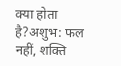क्या होता है?अशुभ: फल नहीं, शक्ति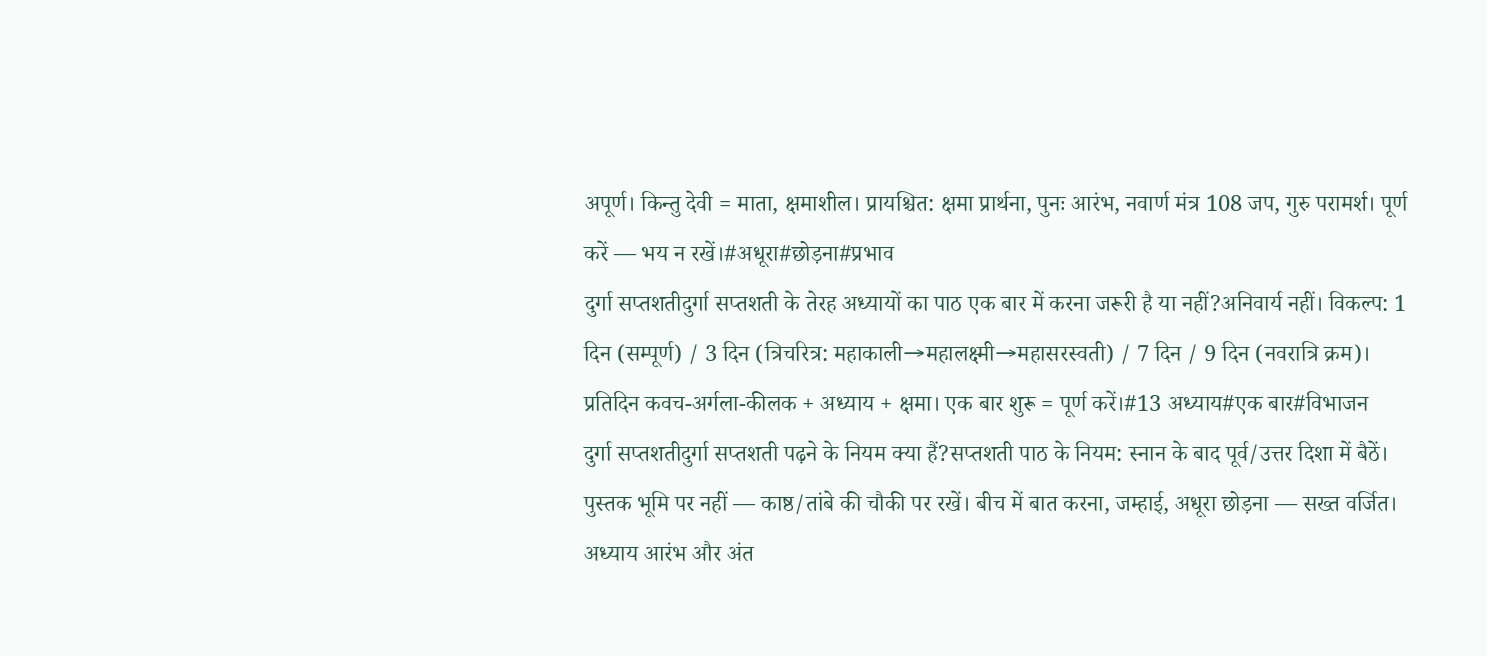अपूर्ण। किन्तु देवी = माता, क्षमाशील। प्रायश्चित: क्षमा प्रार्थना, पुनः आरंभ, नवार्ण मंत्र 108 जप, गुरु परामर्श। पूर्ण करें — भय न रखें।#अधूरा#छोड़ना#प्रभाव
दुर्गा सप्तशतीदुर्गा सप्तशती के तेरह अध्यायों का पाठ एक बार में करना जरूरी है या नहीं?अनिवार्य नहीं। विकल्प: 1 दिन (सम्पूर्ण) / 3 दिन (त्रिचरित्र: महाकाली→महालक्ष्मी→महासरस्वती) / 7 दिन / 9 दिन (नवरात्रि क्रम)। प्रतिदिन कवच-अर्गला-कीलक + अध्याय + क्षमा। एक बार शुरू = पूर्ण करें।#13 अध्याय#एक बार#विभाजन
दुर्गा सप्तशतीदुर्गा सप्तशती पढ़ने के नियम क्या हैं?सप्तशती पाठ के नियम: स्नान के बाद पूर्व/उत्तर दिशा में बैठें। पुस्तक भूमि पर नहीं — काष्ठ/तांबे की चौकी पर रखें। बीच में बात करना, जम्हाई, अधूरा छोड़ना — सख्त वर्जित। अध्याय आरंभ और अंत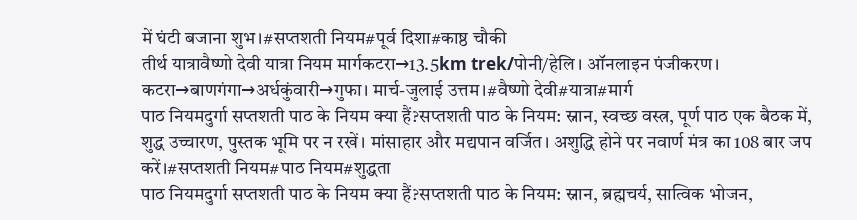में घंटी बजाना शुभ।#सप्तशती नियम#पूर्व दिशा#काष्ठ चौकी
तीर्थ यात्रावैष्णो देवी यात्रा नियम मार्गकटरा→13.5km trek/पोनी/हेलि। ऑनलाइन पंजीकरण। कटरा→बाणगंगा→अर्धकुंवारी→गुफा। मार्च-जुलाई उत्तम।#वैष्णो देवी#यात्रा#मार्ग
पाठ नियमदुर्गा सप्तशती पाठ के नियम क्या हैं?सप्तशती पाठ के नियम: स्नान, स्वच्छ वस्त्र, पूर्ण पाठ एक बैठक में, शुद्ध उच्चारण, पुस्तक भूमि पर न रखें। मांसाहार और मद्यपान वर्जित। अशुद्धि होने पर नवार्ण मंत्र का 108 बार जप करें।#सप्तशती नियम#पाठ नियम#शुद्धता
पाठ नियमदुर्गा सप्तशती पाठ के नियम क्या हैं?सप्तशती पाठ के नियम: स्नान, ब्रह्मचर्य, सात्विक भोजन,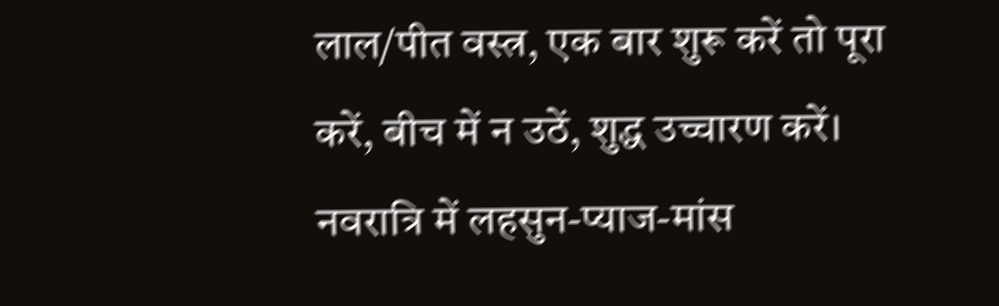लाल/पीत वस्त्र, एक बार शुरू करें तो पूरा करें, बीच में न उठें, शुद्ध उच्चारण करें। नवरात्रि में लहसुन-प्याज-मांस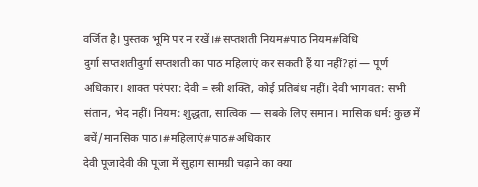वर्जित है। पुस्तक भूमि पर न रखें।#सप्तशती नियम#पाठ नियम#विधि
दुर्गा सप्तशतीदुर्गा सप्तशती का पाठ महिलाएं कर सकती हैं या नहीं?हां — पूर्ण अधिकार। शाक्त परंपरा: देवी = स्त्री शक्ति, कोई प्रतिबंध नहीं। देवी भागवत: सभी संतान, भेद नहीं। नियम: शुद्धता, सात्विक — सबके लिए समान। मासिक धर्म: कुछ में बचें/मानसिक पाठ।#महिलाएं#पाठ#अधिकार
देवी पूजादेवी की पूजा में सुहाग सामग्री चढ़ाने का क्या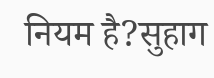नियम है?सुहाग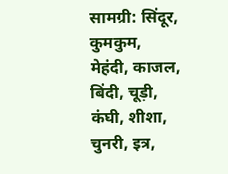सामग्री: सिंदूर, कुमकुम, मेहंदी, काजल, बिंदी, चूड़ी, कंघी, शीशा, चुनरी, इत्र,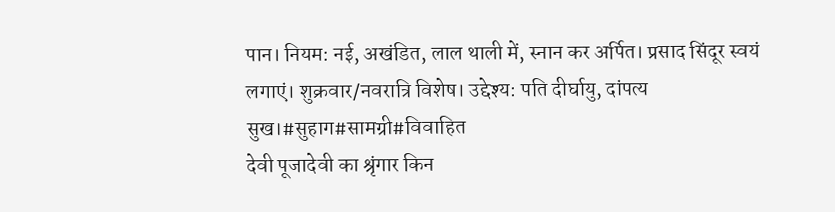पान। नियम: नई, अखंडित, लाल थाली में, स्नान कर अर्पित। प्रसाद सिंदूर स्वयं लगाएं। शुक्रवार/नवरात्रि विशेष। उद्देश्य: पति दीर्घायु, दांपत्य सुख।#सुहाग#सामग्री#विवाहित
देवी पूजादेवी का श्रृंगार किन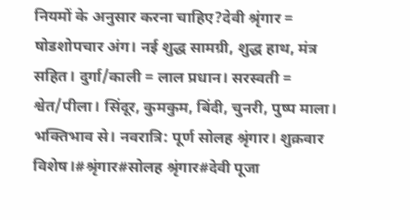नियमों के अनुसार करना चाहिए?देवी श्रृंगार = षोडशोपचार अंग। नई शुद्ध सामग्री, शुद्ध हाथ, मंत्र सहित। दुर्गा/काली = लाल प्रधान। सरस्वती = श्वेत/पीला। सिंदूर, कुमकुम, बिंदी, चुनरी, पुष्प माला। भक्तिभाव से। नवरात्रि: पूर्ण सोलह श्रृंगार। शुक्रवार विशेष।#श्रृंगार#सोलह श्रृंगार#देवी पूजा